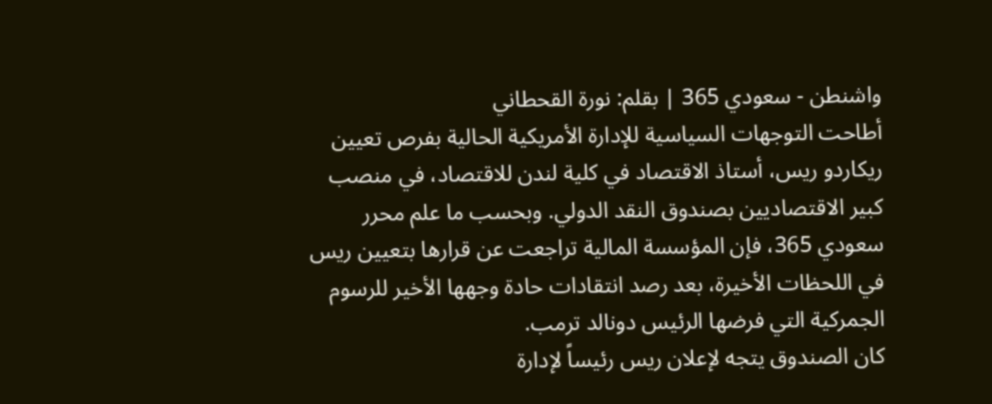واشنطن - سعودي 365 | بقلم: نورة القحطاني
أطاحت التوجهات السياسية للإدارة الأمريكية الحالية بفرص تعيين ريكاردو ريس، أستاذ الاقتصاد في كلية لندن للاقتصاد، في منصب كبير الاقتصاديين بصندوق النقد الدولي. وبحسب ما علم محرر سعودي 365، فإن المؤسسة المالية تراجعت عن قرارها بتعيين ريس في اللحظات الأخيرة، بعد رصد انتقادات حادة وجهها الأخير للرسوم الجمركية التي فرضها الرئيس دونالد ترمب.
كان الصندوق يتجه لإعلان ريس رئيساً لإدارة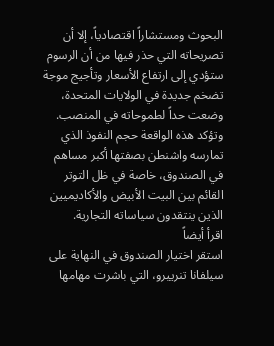البحوث ومستشاراً اقتصادياً، إلا أن تصريحاته التي حذر فيها من أن الرسوم ستؤدي إلى ارتفاع الأسعار وتأجيج موجة تضخم جديدة في الولايات المتحدة، وضعت حداً لطموحاته في المنصب. وتؤكد هذه الواقعة حجم النفوذ الذي تمارسه واشنطن بصفتها أكبر مساهم في الصندوق، خاصة في ظل التوتر القائم بين البيت الأبيض والأكاديميين الذين ينتقدون سياساته التجارية.
اقرأ أيضاً
استقر اختيار الصندوق في النهاية على سيلفانا تنرييرو، التي باشرت مهامها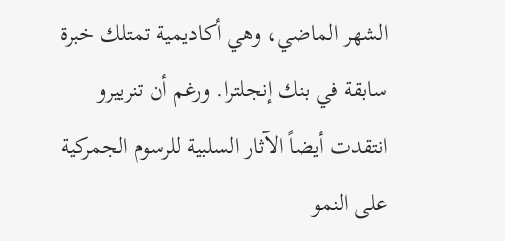الشهر الماضي، وهي أكاديمية تمتلك خبرة سابقة في بنك إنجلترا. ورغم أن تنرييرو انتقدت أيضاً الآثار السلبية للرسوم الجمركية على النمو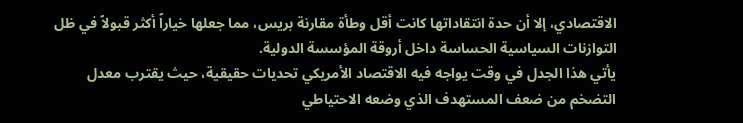الاقتصادي، إلا أن حدة انتقاداتها كانت أقل وطأة مقارنة بريس، مما جعلها خياراً أكثر قبولاً في ظل التوازنات السياسية الحساسة داخل أروقة المؤسسة الدولية.
يأتي هذا الجدل في وقت يواجه فيه الاقتصاد الأمريكي تحديات حقيقية، حيث يقترب معدل التضخم من ضعف المستهدف الذي وضعه الاحتياطي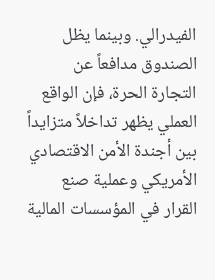الفيدرالي. وبينما يظل الصندوق مدافعاً عن التجارة الحرة، فإن الواقع العملي يظهر تداخلاً متزايداً بين أجندة الأمن الاقتصادي الأمريكي وعملية صنع القرار في المؤسسات المالية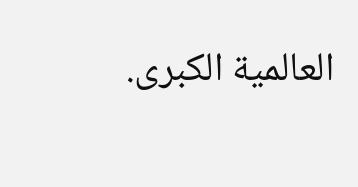العالمية الكبرى.